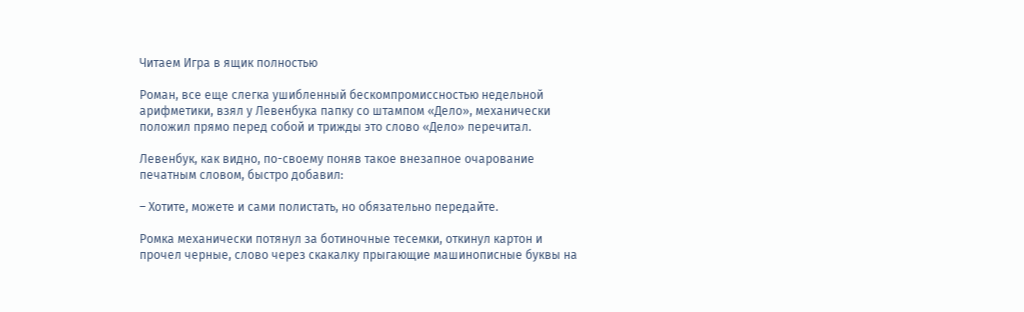Читаем Игра в ящик полностью

Роман, все еще слегка ушибленный бескомпромиссностью недельной арифметики, взял у Левенбука папку со штампом «Дело», механически положил прямо перед собой и трижды это слово «Дело» перечитал.

Левенбук, как видно, по-своему поняв такое внезапное очарование печатным словом, быстро добавил:

– Хотите, можете и сами полистать, но обязательно передайте.

Ромка механически потянул за ботиночные тесемки, откинул картон и прочел черные, слово через скакалку прыгающие машинописные буквы на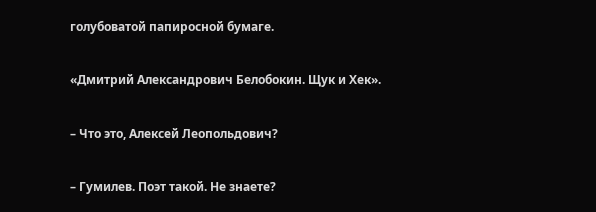голубоватой папиросной бумаге.

«Дмитрий Александрович Белобокин. Щук и Хек».

– Что это, Алексей Леопольдович?

– Гумилев. Поэт такой. Не знаете?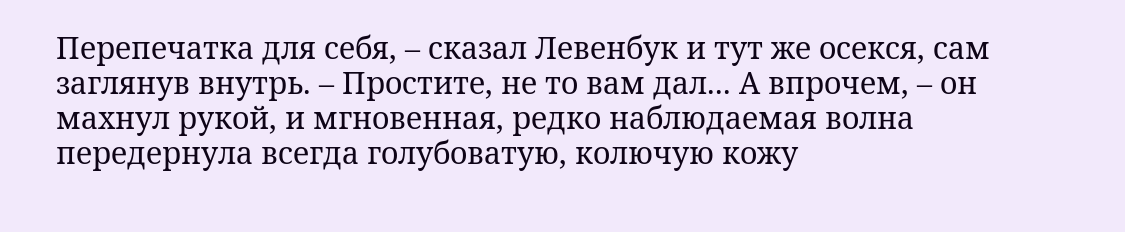Перепечатка для себя, – сказал Левенбук и тут же осекся, сам заглянув внутрь. – Простите, не то вам дал... А впрочем, – он махнул рукой, и мгновенная, редко наблюдаемая волна передернула всегда голубоватую, колючую кожу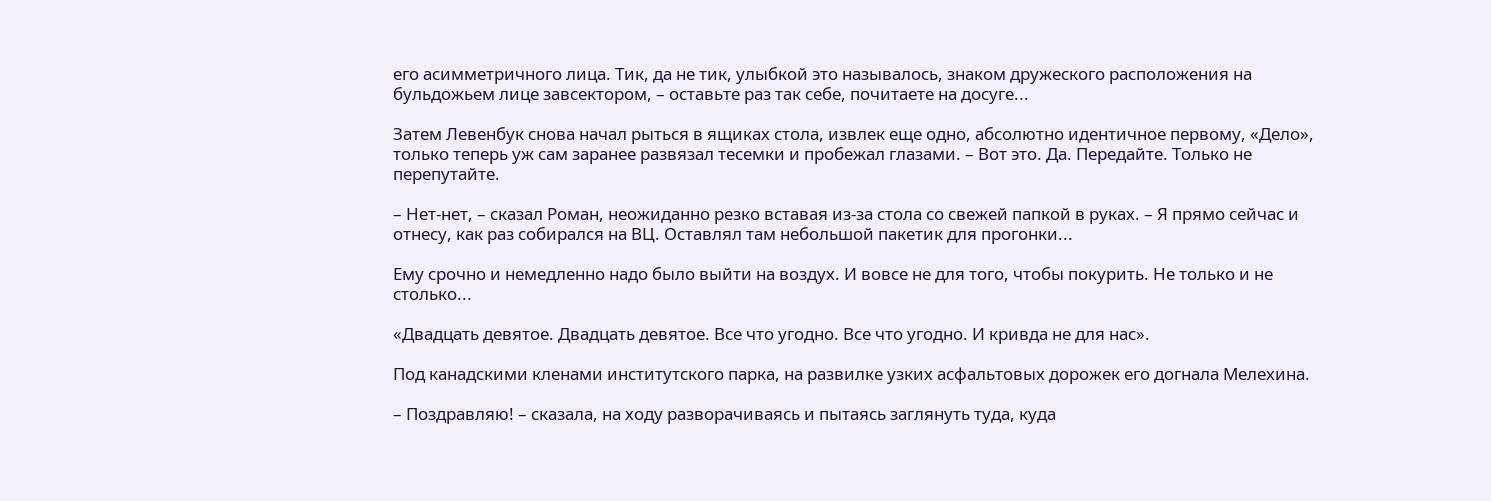его асимметричного лица. Тик, да не тик, улыбкой это называлось, знаком дружеского расположения на бульдожьем лице завсектором, – оставьте раз так себе, почитаете на досуге...

Затем Левенбук снова начал рыться в ящиках стола, извлек еще одно, абсолютно идентичное первому, «Дело», только теперь уж сам заранее развязал тесемки и пробежал глазами. – Вот это. Да. Передайте. Только не перепутайте.

– Нет-нет, – сказал Роман, неожиданно резко вставая из-за стола со свежей папкой в руках. – Я прямо сейчас и отнесу, как раз собирался на ВЦ. Оставлял там небольшой пакетик для прогонки...

Ему срочно и немедленно надо было выйти на воздух. И вовсе не для того, чтобы покурить. Не только и не столько...

«Двадцать девятое. Двадцать девятое. Все что угодно. Все что угодно. И кривда не для нас».

Под канадскими кленами институтского парка, на развилке узких асфальтовых дорожек его догнала Мелехина.

– Поздравляю! – сказала, на ходу разворачиваясь и пытаясь заглянуть туда, куда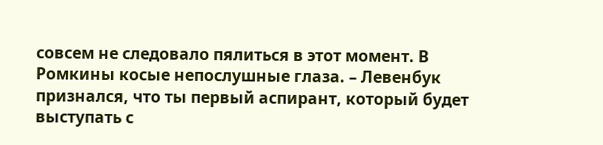совсем не следовало пялиться в этот момент. В Ромкины косые непослушные глаза. – Левенбук признался, что ты первый аспирант, который будет выступать с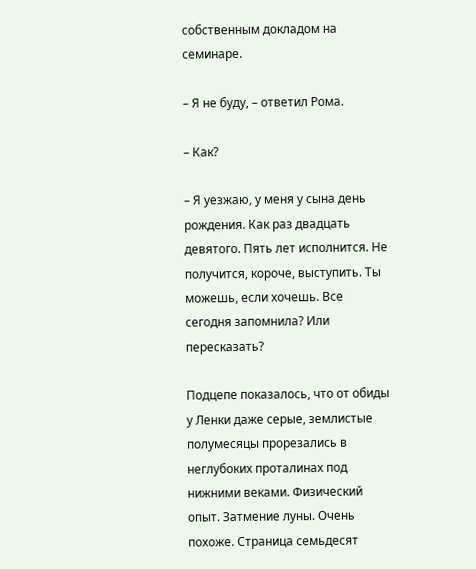собственным докладом на семинаре.

– Я не буду, – ответил Рома.

– Как?

– Я уезжаю, у меня у сына день рождения. Как раз двадцать девятого. Пять лет исполнится. Не получится, короче, выступить. Ты можешь, если хочешь. Все сегодня запомнила? Или пересказать?

Подцепе показалось, что от обиды у Ленки даже серые, землистые полумесяцы прорезались в неглубоких проталинах под нижними веками. Физический опыт. Затмение луны. Очень похоже. Страница семьдесят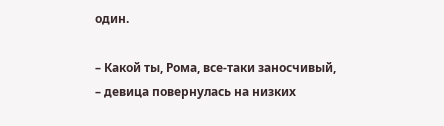один.

– Какой ты, Рома, все-таки заносчивый, – девица повернулась на низких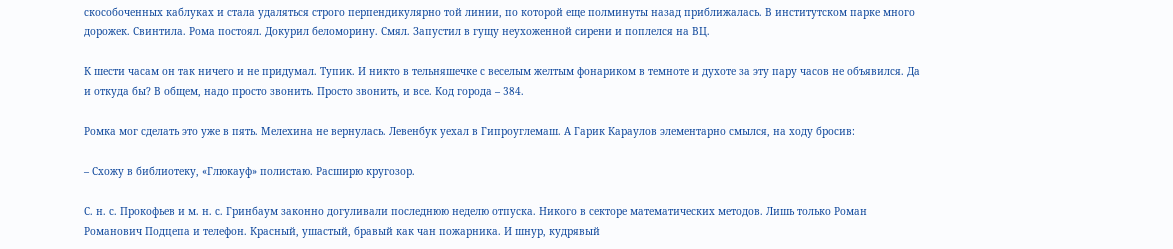скособоченных каблуках и стала удаляться строго перпендикулярно той линии, по которой еще полминуты назад приближалась. В институтском парке много дорожек. Свинтила. Рома постоял. Докурил беломорину. Смял. Запустил в гущу неухоженной сирени и поплелся на ВЦ.

К шести часам он так ничего и не придумал. Тупик. И никто в тельняшечке с веселым желтым фонариком в темноте и духоте за эту пару часов не объявился. Да и откуда бы? В общем, надо просто звонить. Просто звонить, и все. Код города – 384.

Ромка мог сделать это уже в пять. Мелехина не вернулась. Левенбук уехал в Гипроуглемаш. А Гарик Караулов элементарно смылся, на ходу бросив:

– Схожу в библиотеку, «Глюкауф» полистаю. Расширю кругозор.

С. н. с. Прокофьев и м. н. с. Гринбаум законно догуливали последнюю неделю отпуска. Никого в секторе математических методов. Лишь только Роман Романович Подцепа и телефон. Красный, ушастый, бравый как чан пожарника. И шнур, кудрявый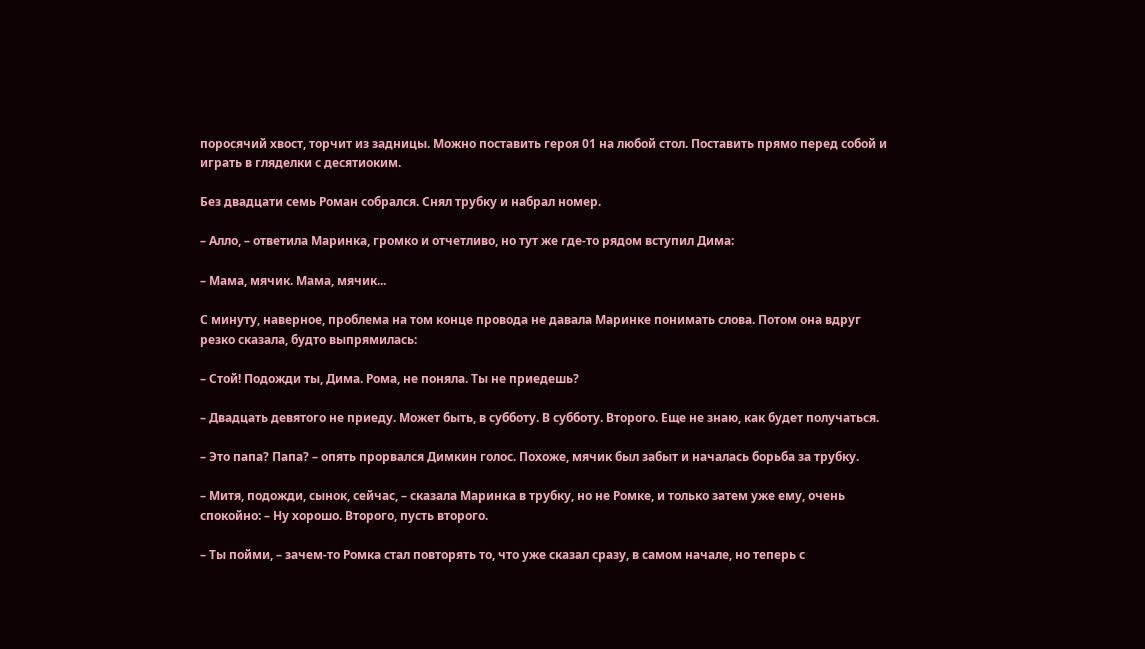поросячий хвост, торчит из задницы. Можно поставить героя 01 на любой стол. Поставить прямо перед собой и играть в гляделки с десятиоким.

Без двадцати семь Роман собрался. Снял трубку и набрал номер.

– Алло, – ответила Маринка, громко и отчетливо, но тут же где-то рядом вступил Дима:

– Мама, мячик. Мама, мячик...

С минуту, наверное, проблема на том конце провода не давала Маринке понимать слова. Потом она вдруг резко сказала, будто выпрямилась:

– Стой! Подожди ты, Дима. Рома, не поняла. Ты не приедешь?

– Двадцать девятого не приеду. Может быть, в субботу. В субботу. Второго. Еще не знаю, как будет получаться.

– Это папа? Папа? – опять прорвался Димкин голос. Похоже, мячик был забыт и началась борьба за трубку.

– Митя, подожди, сынок, сейчас, – сказала Маринка в трубку, но не Ромке, и только затем уже ему, очень спокойно: – Ну хорошо. Второго, пусть второго.

– Ты пойми, – зачем-то Ромка стал повторять то, что уже сказал сразу, в самом начале, но теперь с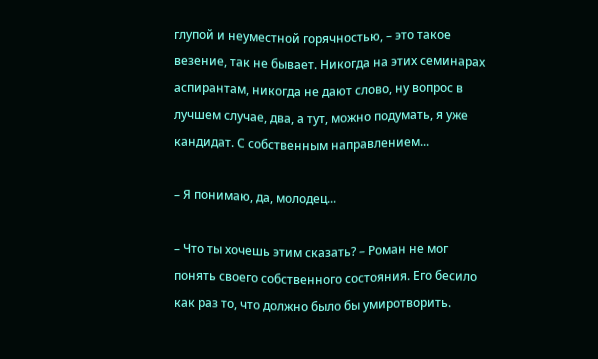глупой и неуместной горячностью, – это такое везение, так не бывает. Никогда на этих семинарах аспирантам, никогда не дают слово, ну вопрос в лучшем случае, два, а тут, можно подумать, я уже кандидат. С собственным направлением...

– Я понимаю, да, молодец...

– Что ты хочешь этим сказать? – Роман не мог понять своего собственного состояния. Его бесило как раз то, что должно было бы умиротворить.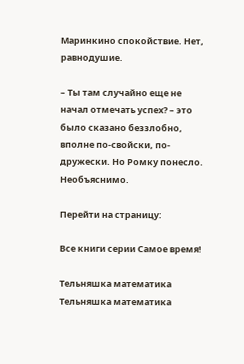Маринкино спокойствие. Нет, равнодушие.

– Ты там случайно еще не начал отмечать успех? – это было сказано беззлобно, вполне по-свойски, по-дружески. Но Ромку понесло. Необъяснимо.

Перейти на страницу:

Все книги серии Самое время!

Тельняшка математика
Тельняшка математика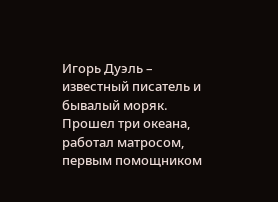Игорь Дуэль – известный писатель и бывалый моряк. Прошел три океана, работал матросом, первым помощником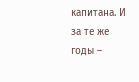капитана. И за те же годы –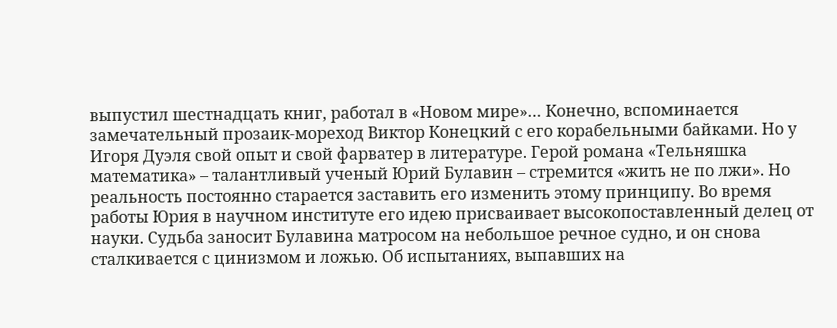выпустил шестнадцать книг, работал в «Новом мире»… Конечно, вспоминается замечательный прозаик-мореход Виктор Конецкий с его корабельными байками. Но у Игоря Дуэля свой опыт и свой фарватер в литературе. Герой романа «Тельняшка математика» – талантливый ученый Юрий Булавин – стремится «жить не по лжи». Но реальность постоянно старается заставить его изменить этому принципу. Во время работы Юрия в научном институте его идею присваивает высокопоставленный делец от науки. Судьба заносит Булавина матросом на небольшое речное судно, и он снова сталкивается с цинизмом и ложью. Об испытаниях, выпавших на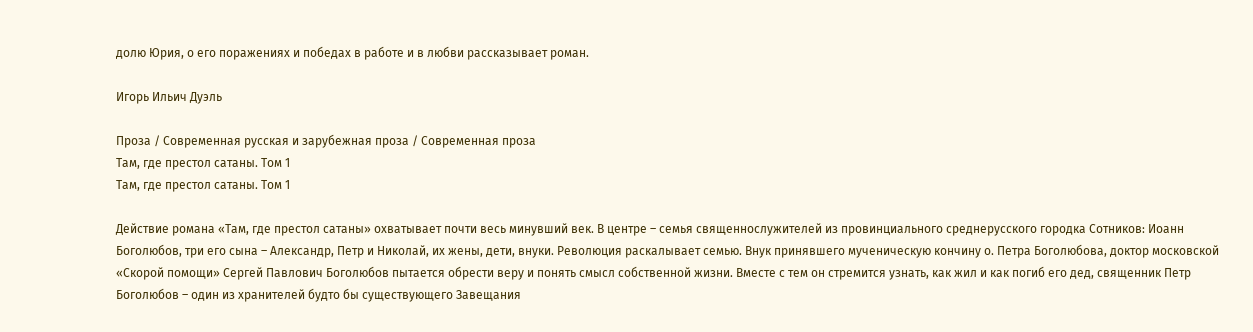долю Юрия, о его поражениях и победах в работе и в любви рассказывает роман.

Игорь Ильич Дуэль

Проза / Современная русская и зарубежная проза / Современная проза
Там, где престол сатаны. Том 1
Там, где престол сатаны. Том 1

Действие романа «Там, где престол сатаны» охватывает почти весь минувший век. В центре – семья священнослужителей из провинциального среднерусского городка Сотников: Иоанн Боголюбов, три его сына – Александр, Петр и Николай, их жены, дети, внуки. Революция раскалывает семью. Внук принявшего мученическую кончину о. Петра Боголюбова, доктор московской «Скорой помощи» Сергей Павлович Боголюбов пытается обрести веру и понять смысл собственной жизни. Вместе с тем он стремится узнать, как жил и как погиб его дед, священник Петр Боголюбов – один из хранителей будто бы существующего Завещания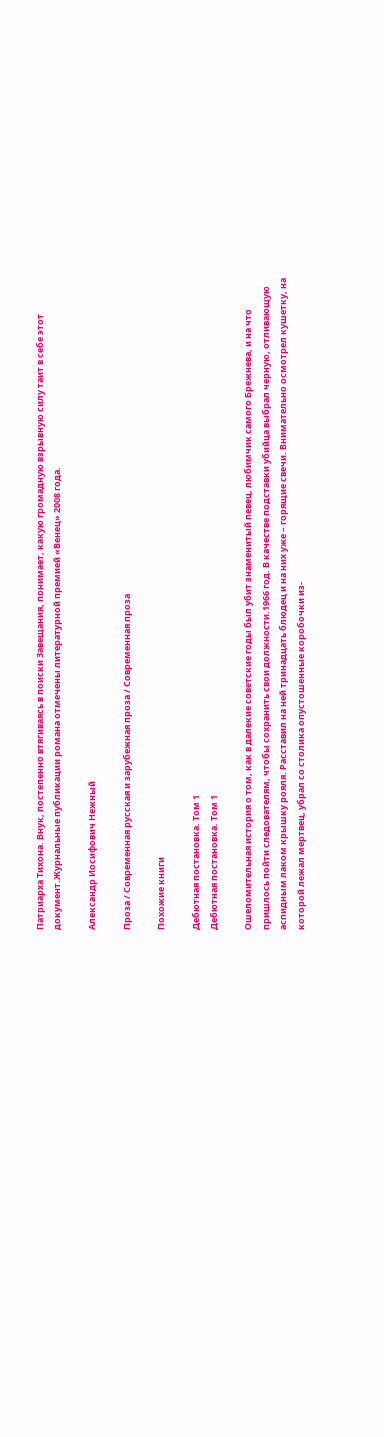Патриарха Тихона. Внук, постепенно втягиваясь в поиски Завещания, понимает, какую громадную взрывную силу таит в себе этот документ.Журнальные публикации романа отмечены литературной премией «Венец» 2008 года.

Александр Иосифович Нежный

Проза / Современная русская и зарубежная проза / Современная проза

Похожие книги

Дебютная постановка. Том 1
Дебютная постановка. Том 1

Ошеломительная история о том, как в далекие советские годы был убит знаменитый певец, любимчик самого Брежнева, и на что пришлось пойти следователям, чтобы сохранить свои должности.1966 год. В качестве подставки убийца выбрал черную, отливающую аспидным лаком крышку рояля. Расставил на ней тринадцать блюдец и на них уже – горящие свечи. Внимательно осмотрел кушетку, на которой лежал мертвец, убрал со столика опустошенные коробочки из-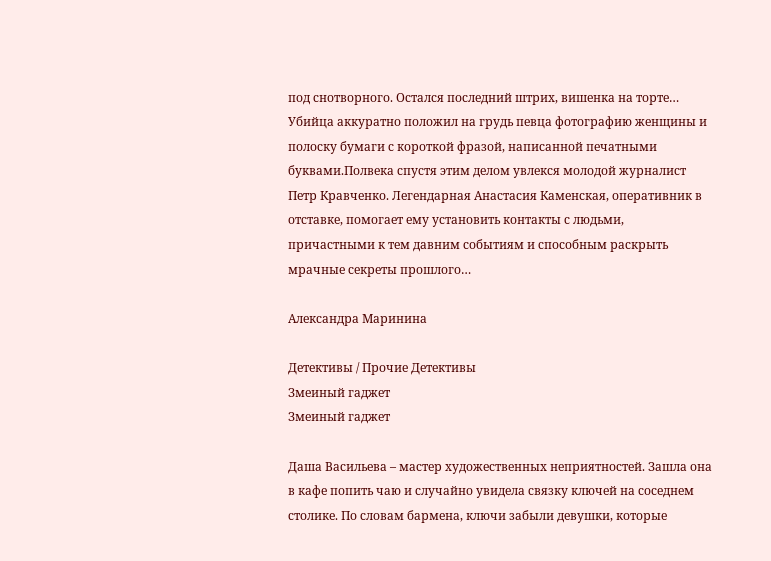под снотворного. Остался последний штрих, вишенка на торте… Убийца аккуратно положил на грудь певца фотографию женщины и полоску бумаги с короткой фразой, написанной печатными буквами.Полвека спустя этим делом увлекся молодой журналист Петр Кравченко. Легендарная Анастасия Каменская, оперативник в отставке, помогает ему установить контакты с людьми, причастными к тем давним событиям и способным раскрыть мрачные секреты прошлого…

Александра Маринина

Детективы / Прочие Детективы
Змеиный гаджет
Змеиный гаджет

Даша Васильева – мастер художественных неприятностей. Зашла она в кафе попить чаю и случайно увидела связку ключей на соседнем столике. По словам бармена, ключи забыли девушки, которые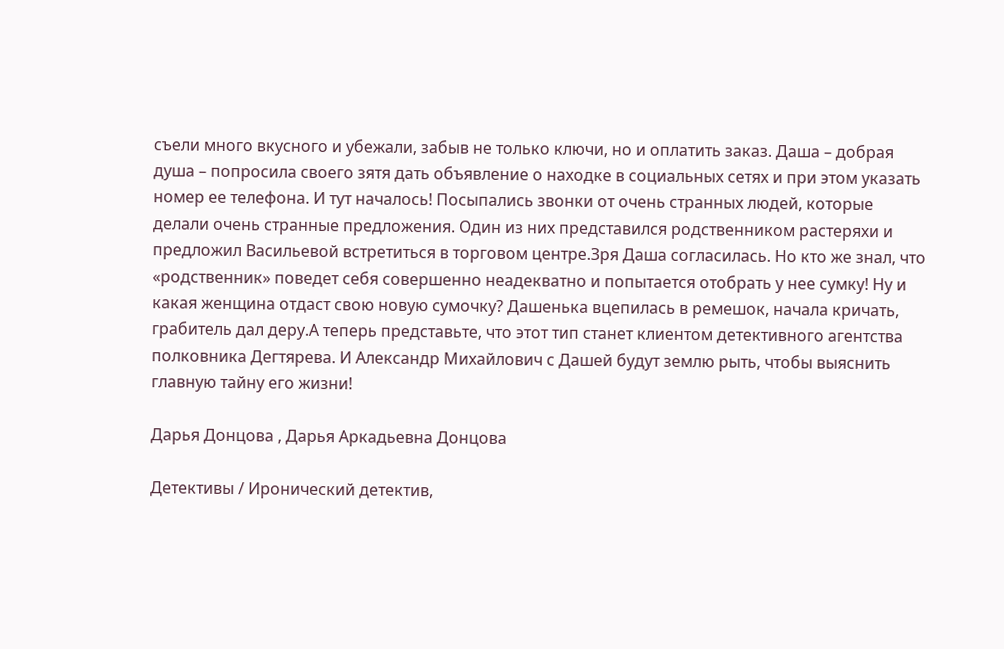съели много вкусного и убежали, забыв не только ключи, но и оплатить заказ. Даша – добрая душа – попросила своего зятя дать объявление о находке в социальных сетях и при этом указать номер ее телефона. И тут началось! Посыпались звонки от очень странных людей, которые делали очень странные предложения. Один из них представился родственником растеряхи и предложил Васильевой встретиться в торговом центре.Зря Даша согласилась. Но кто же знал, что «родственник» поведет себя совершенно неадекватно и попытается отобрать у нее сумку! Ну и какая женщина отдаст свою новую сумочку? Дашенька вцепилась в ремешок, начала кричать, грабитель дал деру.А теперь представьте, что этот тип станет клиентом детективного агентства полковника Дегтярева. И Александр Михайлович с Дашей будут землю рыть, чтобы выяснить главную тайну его жизни!

Дарья Донцова , Дарья Аркадьевна Донцова

Детективы / Иронический детектив,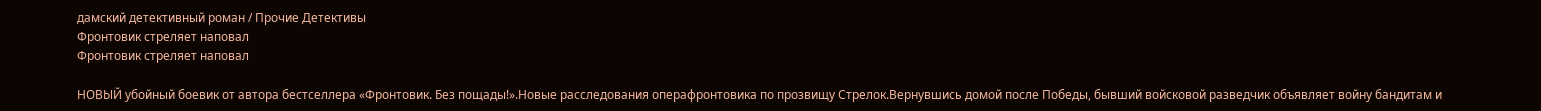дамский детективный роман / Прочие Детективы
Фронтовик стреляет наповал
Фронтовик стреляет наповал

НОВЫЙ убойный боевик от автора бестселлера «Фронтовик. Без пощады!».Новые расследования операфронтовика по прозвищу Стрелок.Вернувшись домой после Победы, бывший войсковой разведчик объявляет войну бандитам и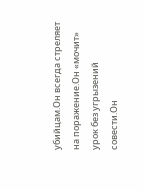убийцам.Он всегда стреляет на поражение.Он «мочит» урок без угрызений совести.Он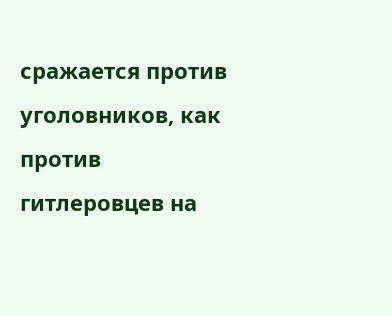сражается против уголовников, как против гитлеровцев на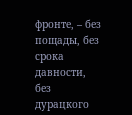фронте, – без пощады, без срока давности, без дурацкого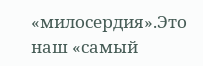«милосердия».Это наш «самый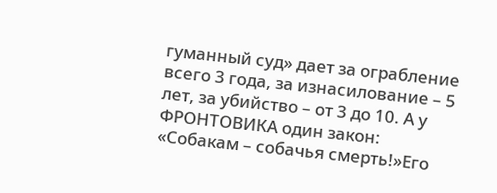гуманный суд» дает за ограбление всего 3 года, за изнасилование – 5 лет, за убийство – от 3 до 10. А у ФРОНТОВИКА один закон: «Собакам – собачья смерть!»Его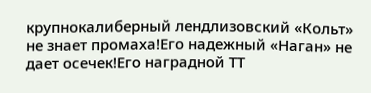крупнокалиберный лендлизовский «Кольт» не знает промаха!Его надежный «Наган» не дает осечек!Его наградной ТТ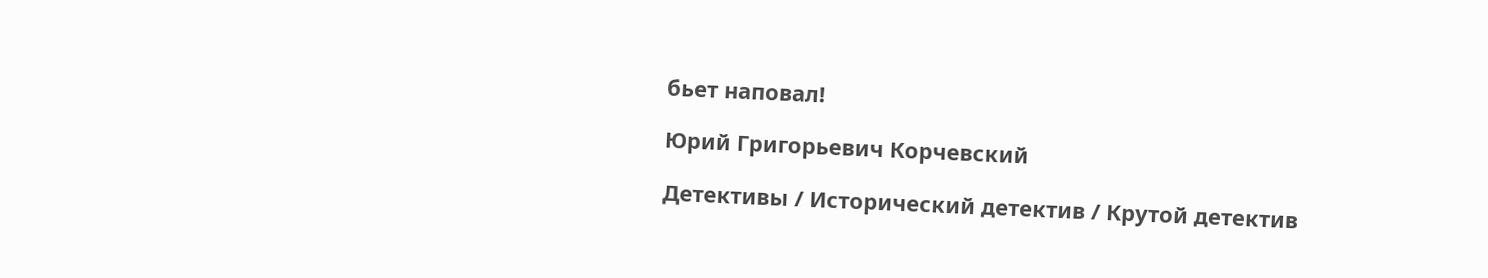бьет наповал!

Юрий Григорьевич Корчевский

Детективы / Исторический детектив / Крутой детектив